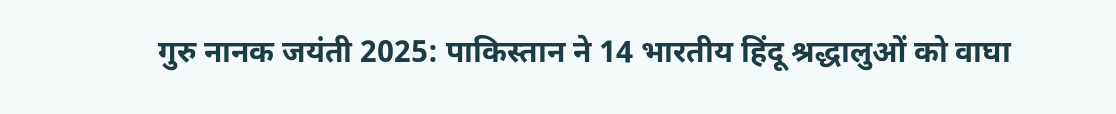गुरु नानक जयंती 2025: पाकिस्तान ने 14 भारतीय हिंदू श्रद्धालुओं को वाघा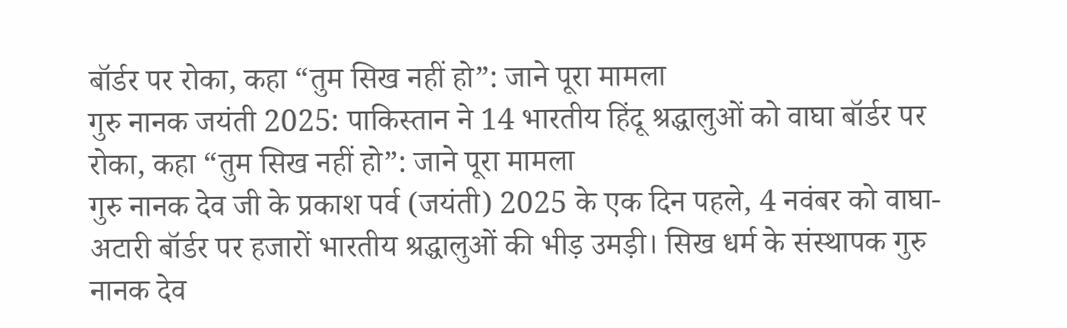बॉर्डर पर रोका, कहा “तुम सिख नहीं हो”: जाने पूरा मामला
गुरु नानक जयंती 2025: पाकिस्तान ने 14 भारतीय हिंदू श्रद्धालुओं को वाघा बॉर्डर पर रोका, कहा “तुम सिख नहीं हो”: जाने पूरा मामला
गुरु नानक देव जी के प्रकाश पर्व (जयंती) 2025 के एक दिन पहले, 4 नवंबर को वाघा-अटारी बॉर्डर पर हजारों भारतीय श्रद्धालुओं की भीड़ उमड़ी। सिख धर्म के संस्थापक गुरु नानक देव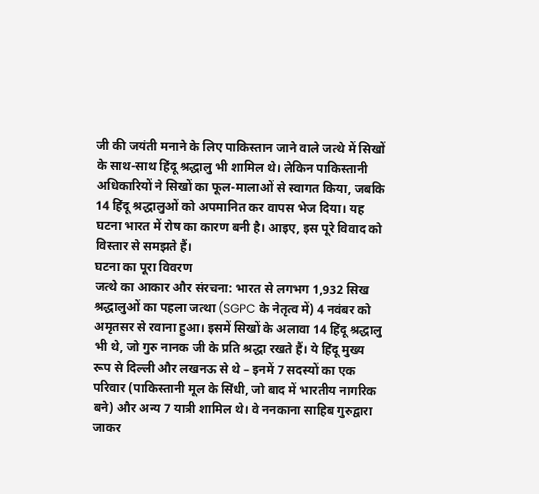जी की जयंती मनाने के लिए पाकिस्तान जाने वाले जत्थे में सिखों के साथ-साथ हिंदू श्रद्धालु भी शामिल थे। लेकिन पाकिस्तानी अधिकारियों ने सिखों का फूल-मालाओं से स्वागत किया, जबकि 14 हिंदू श्रद्धालुओं को अपमानित कर वापस भेज दिया। यह घटना भारत में रोष का कारण बनी है। आइए, इस पूरे विवाद को विस्तार से समझते हैं।
घटना का पूरा विवरण
जत्थे का आकार और संरचना: भारत से लगभग 1,932 सिख श्रद्धालुओं का पहला जत्था (SGPC के नेतृत्व में) 4 नवंबर को अमृतसर से रवाना हुआ। इसमें सिखों के अलावा 14 हिंदू श्रद्धालु भी थे, जो गुरु नानक जी के प्रति श्रद्धा रखते हैं। ये हिंदू मुख्य रूप से दिल्ली और लखनऊ से थे – इनमें 7 सदस्यों का एक परिवार (पाकिस्तानी मूल के सिंधी, जो बाद में भारतीय नागरिक बने) और अन्य 7 यात्री शामिल थे। वे ननकाना साहिब गुरुद्वारा जाकर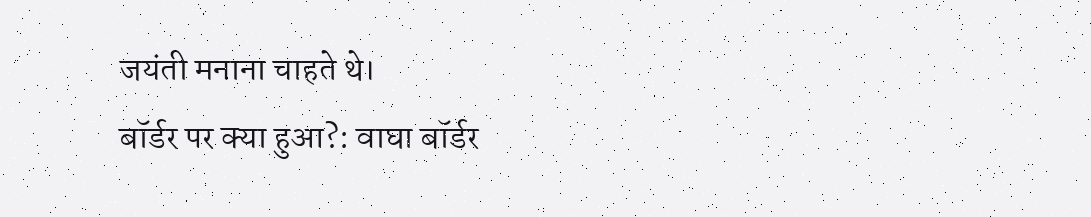जयंती मनाना चाहते थे।
बॉर्डर पर क्या हुआ?: वाघा बॉर्डर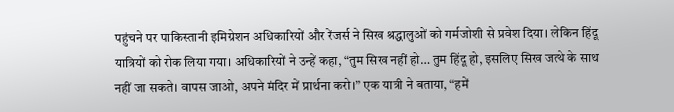पहुंचने पर पाकिस्तानी इमिग्रेशन अधिकारियों और रेंजर्स ने सिख श्रद्धालुओं को गर्मजोशी से प्रवेश दिया। लेकिन हिंदू यात्रियों को रोक लिया गया। अधिकारियों ने उन्हें कहा, “तुम सिख नहीं हो… तुम हिंदू हो, इसलिए सिख जत्थे के साथ नहीं जा सकते। वापस जाओ, अपने मंदिर में प्रार्थना करो।” एक यात्री ने बताया, “हमें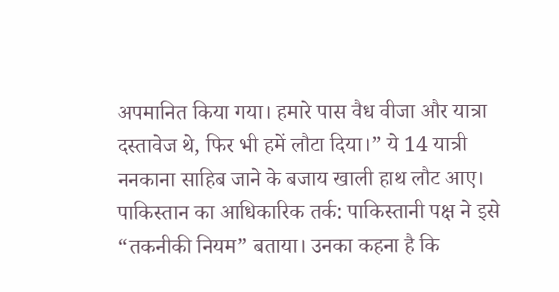अपमानित किया गया। हमारे पास वैध वीजा और यात्रा दस्तावेज थे, फिर भी हमें लौटा दिया।” ये 14 यात्री ननकाना साहिब जाने के बजाय खाली हाथ लौट आए।
पाकिस्तान का आधिकारिक तर्क: पाकिस्तानी पक्ष ने इसे “तकनीकी नियम” बताया। उनका कहना है कि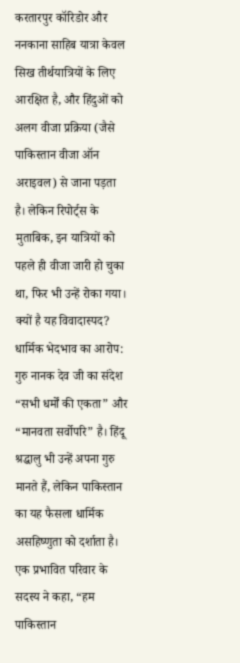करतारपुर कॉरिडोर और ननकाना साहिब यात्रा केवल सिख तीर्थयात्रियों के लिए आरक्षित है, और हिंदुओं को अलग वीजा प्रक्रिया (जैसे पाकिस्तान वीजा ऑन अराइवल) से जाना पड़ता है। लेकिन रिपोर्ट्स के मुताबिक, इन यात्रियों को पहले ही वीजा जारी हो चुका था, फिर भी उन्हें रोका गया।
क्यों है यह विवादास्पद?
धार्मिक भेदभाव का आरोप: गुरु नानक देव जी का संदेश “सभी धर्मों की एकता” और “मानवता सर्वोपरि” है। हिंदू श्रद्धालु भी उन्हें अपना गुरु मानते हैं, लेकिन पाकिस्तान का यह फैसला धार्मिक असहिष्णुता को दर्शाता है। एक प्रभावित परिवार के सदस्य ने कहा, “हम पाकिस्तान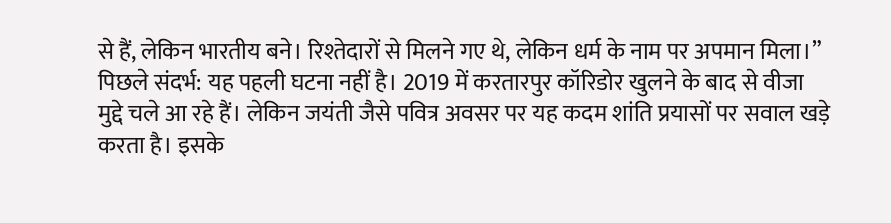से हैं, लेकिन भारतीय बने। रिश्तेदारों से मिलने गए थे, लेकिन धर्म के नाम पर अपमान मिला।”
पिछले संदर्भ: यह पहली घटना नहीं है। 2019 में करतारपुर कॉरिडोर खुलने के बाद से वीजा मुद्दे चले आ रहे हैं। लेकिन जयंती जैसे पवित्र अवसर पर यह कदम शांति प्रयासों पर सवाल खड़े करता है। इसके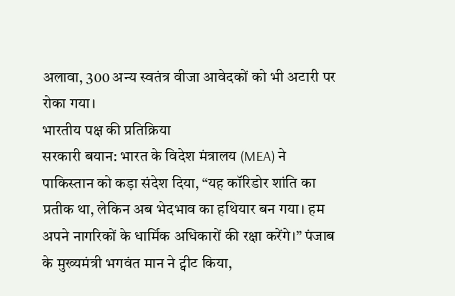अलावा, 300 अन्य स्वतंत्र वीजा आवेदकों को भी अटारी पर रोका गया।
भारतीय पक्ष की प्रतिक्रिया
सरकारी बयान: भारत के विदेश मंत्रालय (MEA) ने पाकिस्तान को कड़ा संदेश दिया, “यह कॉरिडोर शांति का प्रतीक था, लेकिन अब भेदभाव का हथियार बन गया। हम अपने नागरिकों के धार्मिक अधिकारों की रक्षा करेंगे।” पंजाब के मुख्यमंत्री भगवंत मान ने ट्वीट किया,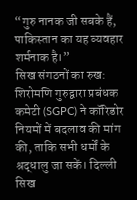“गुरु नानक जी सबके हैं, पाकिस्तान का यह व्यवहार शर्मनाक है।”
सिख संगठनों का रुख: शिरोमणि गुरुद्वारा प्रबंधक कमेटी (SGPC) ने कॉरिडोर नियमों में बदलाव की मांग की, ताकि सभी धर्मों के श्रद्धालु जा सकें। दिल्ली सिख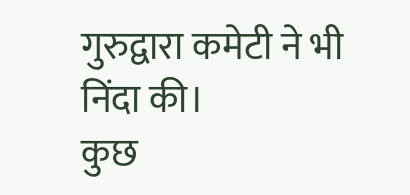गुरुद्वारा कमेटी ने भी निंदा की।
कुछ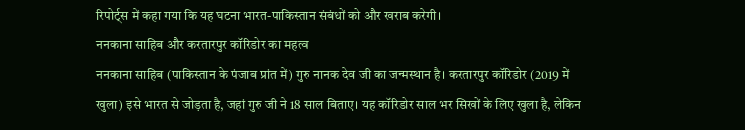रिपोर्ट्स में कहा गया कि यह घटना भारत-पाकिस्तान संबंधों को और खराब करेगी।
ननकाना साहिब और करतारपुर कॉरिडोर का महत्व
ननकाना साहिब (पाकिस्तान के पंजाब प्रांत में) गुरु नानक देव जी का जन्मस्थान है। करतारपुर कॉरिडोर (2019 में खुला) इसे भारत से जोड़ता है, जहां गुरु जी ने 18 साल बिताए। यह कॉरिडोर साल भर सिखों के लिए खुला है, लेकिन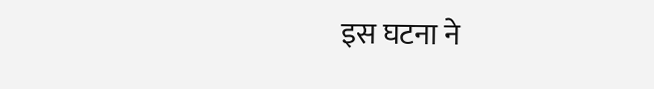इस घटना ने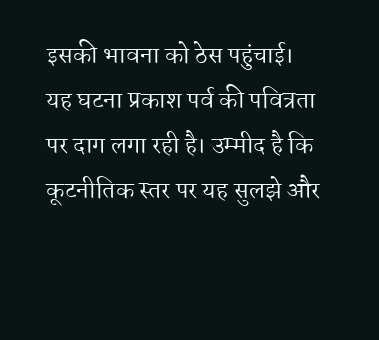इसकी भावना को ठेस पहुंचाई।
यह घटना प्रकाश पर्व की पवित्रता पर दाग लगा रही है। उम्मीद है कि कूटनीतिक स्तर पर यह सुलझे और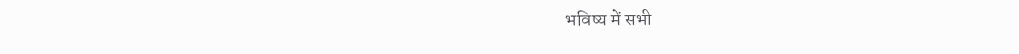भविष्य में सभी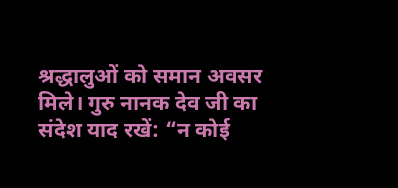श्रद्धालुओं को समान अवसर मिले। गुरु नानक देव जी का संदेश याद रखें: “न कोई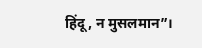हिंदू, न मुसलमान”।